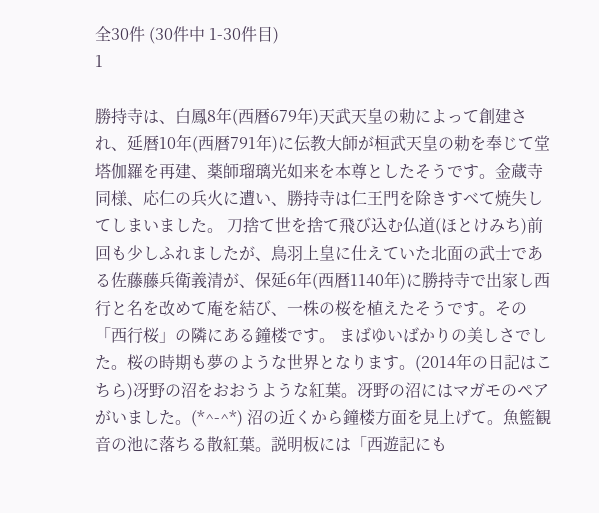全30件 (30件中 1-30件目)
1

勝持寺は、白鳳8年(西暦679年)天武天皇の勅によって創建され、延暦10年(西暦791年)に伝教大師が桓武天皇の勅を奉じて堂塔伽羅を再建、薬師瑠璃光如来を本尊としたそうです。金蔵寺同様、応仁の兵火に遭い、勝持寺は仁王門を除きすべて焼失してしまいました。 刀捨て世を捨て飛び込む仏道(ほとけみち)前回も少しふれましたが、鳥羽上皇に仕えていた北面の武士である佐藤藤兵衛義清が、保延6年(西暦1140年)に勝持寺で出家し西行と名を改めて庵を結び、一株の桜を植えたそうです。その「西行桜」の隣にある鐘楼です。 まばゆいばかりの美しさでした。桜の時期も夢のような世界となります。(2014年の日記はこちら)冴野の沼をおおうような紅葉。冴野の沼にはマガモのペアがいました。(*^-^*) 沼の近くから鐘楼方面を見上げて。魚籃観音の池に落ちる散紅葉。説明板には「西遊記にも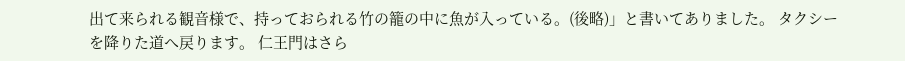出て来られる観音様で、持っておられる竹の籠の中に魚が入っている。(後略)」と書いてありました。 タクシーを降りた道へ戻ります。 仁王門はさら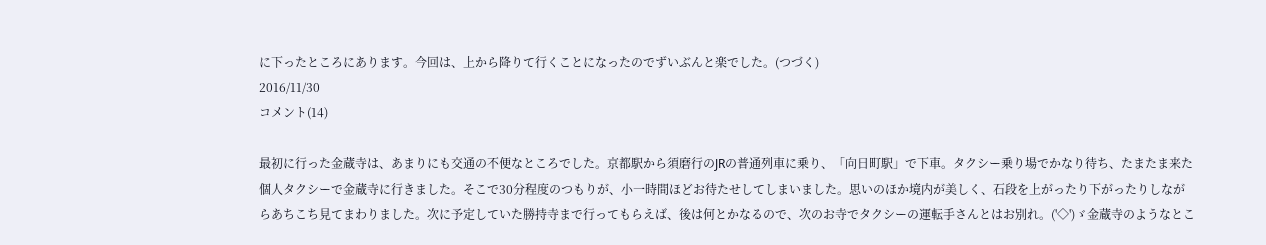に下ったところにあります。今回は、上から降りて行くことになったのでずいぶんと楽でした。(つづく)
2016/11/30
コメント(14)

最初に行った金蔵寺は、あまりにも交通の不便なところでした。京都駅から須磨行のJRの普通列車に乗り、「向日町駅」で下車。タクシー乗り場でかなり待ち、たまたま来た個人タクシーで金蔵寺に行きました。そこで30分程度のつもりが、小一時間ほどお待たせしてしまいました。思いのほか境内が美しく、石段を上がったり下がったりしながらあちこち見てまわりました。次に予定していた勝持寺まで行ってもらえば、後は何とかなるので、次のお寺でタクシーの運転手さんとはお別れ。('◇')ゞ金蔵寺のようなとこ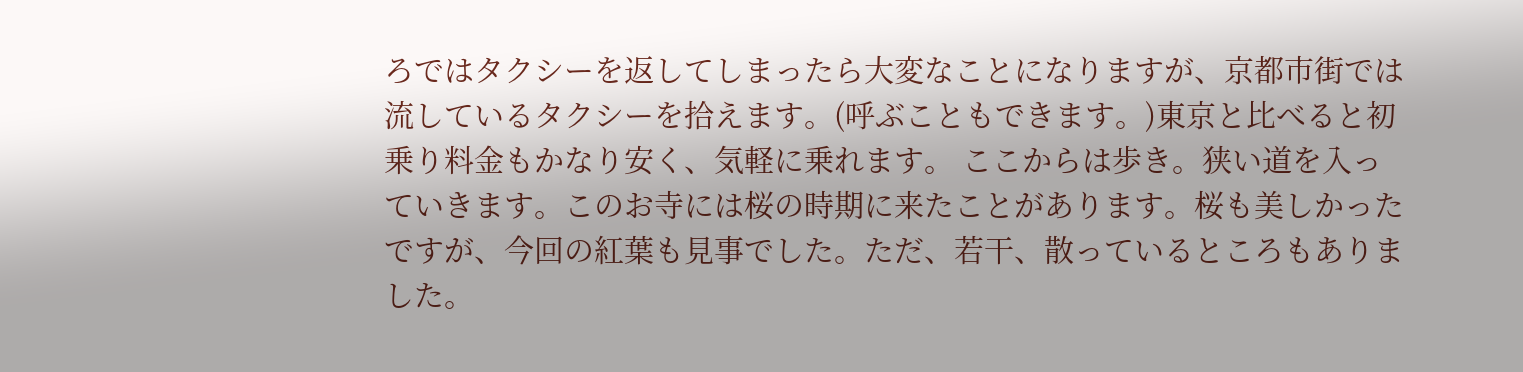ろではタクシーを返してしまったら大変なことになりますが、京都市街では流しているタクシーを拾えます。(呼ぶこともできます。)東京と比べると初乗り料金もかなり安く、気軽に乗れます。 ここからは歩き。狭い道を入っていきます。このお寺には桜の時期に来たことがあります。桜も美しかったですが、今回の紅葉も見事でした。ただ、若干、散っているところもありました。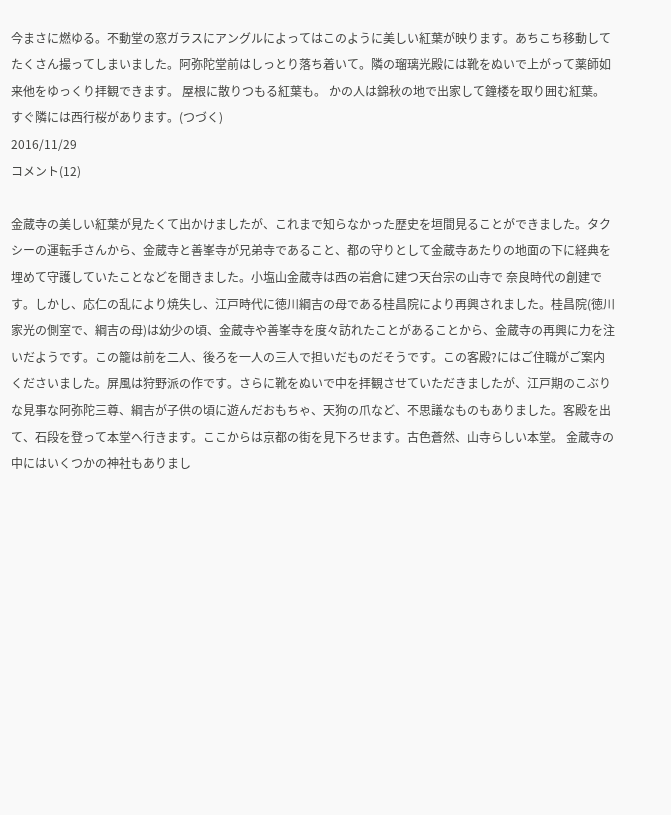今まさに燃ゆる。不動堂の窓ガラスにアングルによってはこのように美しい紅葉が映ります。あちこち移動してたくさん撮ってしまいました。阿弥陀堂前はしっとり落ち着いて。隣の瑠璃光殿には靴をぬいで上がって薬師如来他をゆっくり拝観できます。 屋根に散りつもる紅葉も。 かの人は錦秋の地で出家して鐘楼を取り囲む紅葉。すぐ隣には西行桜があります。(つづく)
2016/11/29
コメント(12)

金蔵寺の美しい紅葉が見たくて出かけましたが、これまで知らなかった歴史を垣間見ることができました。タクシーの運転手さんから、金蔵寺と善峯寺が兄弟寺であること、都の守りとして金蔵寺あたりの地面の下に経典を埋めて守護していたことなどを聞きました。小塩山金蔵寺は西の岩倉に建つ天台宗の山寺で 奈良時代の創建です。しかし、応仁の乱により焼失し、江戸時代に徳川綱吉の母である桂昌院により再興されました。桂昌院(徳川家光の側室で、綱吉の母)は幼少の頃、金蔵寺や善峯寺を度々訪れたことがあることから、金蔵寺の再興に力を注いだようです。この籠は前を二人、後ろを一人の三人で担いだものだそうです。この客殿?にはご住職がご案内くださいました。屏風は狩野派の作です。さらに靴をぬいで中を拝観させていただきましたが、江戸期のこぶりな見事な阿弥陀三尊、綱吉が子供の頃に遊んだおもちゃ、天狗の爪など、不思議なものもありました。客殿を出て、石段を登って本堂へ行きます。ここからは京都の街を見下ろせます。古色蒼然、山寺らしい本堂。 金蔵寺の中にはいくつかの神社もありまし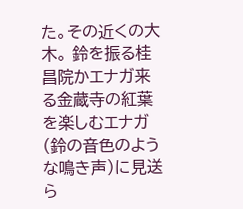た。その近くの大木。 鈴を振る桂昌院かエナガ来る金蔵寺の紅葉を楽しむエナガ(鈴の音色のような鳴き声)に見送ら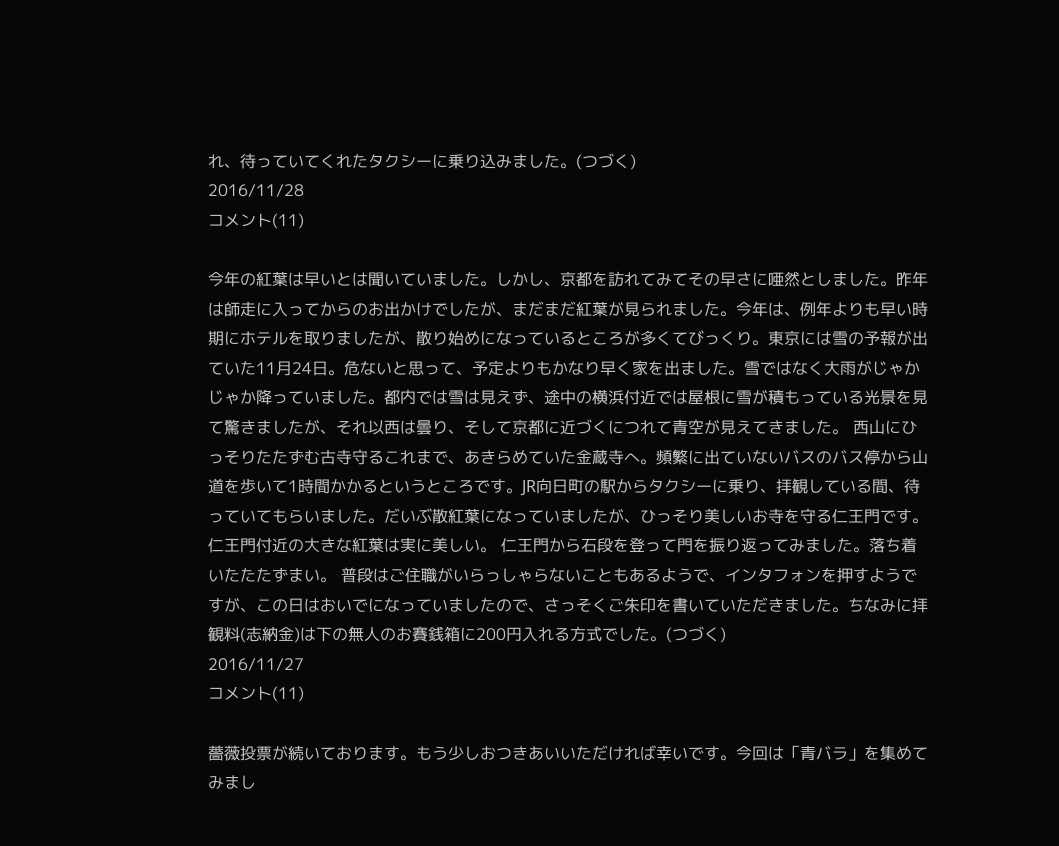れ、待っていてくれたタクシーに乗り込みました。(つづく)
2016/11/28
コメント(11)

今年の紅葉は早いとは聞いていました。しかし、京都を訪れてみてその早さに唖然としました。昨年は師走に入ってからのお出かけでしたが、まだまだ紅葉が見られました。今年は、例年よりも早い時期にホテルを取りましたが、散り始めになっているところが多くてびっくり。東京には雪の予報が出ていた11月24日。危ないと思って、予定よりもかなり早く家を出ました。雪ではなく大雨がじゃかじゃか降っていました。都内では雪は見えず、途中の横浜付近では屋根に雪が積もっている光景を見て驚きましたが、それ以西は曇り、そして京都に近づくにつれて青空が見えてきました。 西山にひっそりたたずむ古寺守るこれまで、あきらめていた金蔵寺へ。頻繁に出ていないバスのバス停から山道を歩いて1時間かかるというところです。JR向日町の駅からタクシーに乗り、拝観している間、待っていてもらいました。だいぶ散紅葉になっていましたが、ひっそり美しいお寺を守る仁王門です。 仁王門付近の大きな紅葉は実に美しい。 仁王門から石段を登って門を振り返ってみました。落ち着いたたたずまい。 普段はご住職がいらっしゃらないこともあるようで、インタフォンを押すようですが、この日はおいでになっていましたので、さっそくご朱印を書いていただきました。ちなみに拝観料(志納金)は下の無人のお賽銭箱に200円入れる方式でした。(つづく)
2016/11/27
コメント(11)

薔薇投票が続いております。もう少しおつきあいいただければ幸いです。今回は「青バラ」を集めてみまし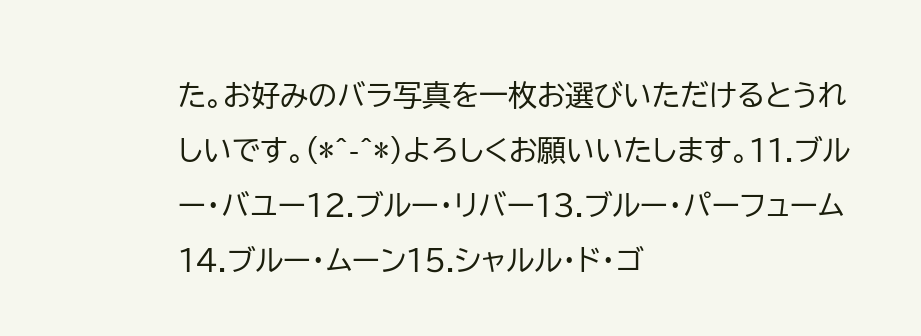た。お好みのバラ写真を一枚お選びいただけるとうれしいです。(*^-^*)よろしくお願いいたします。11.ブルー・バユー12.ブルー・リバー13.ブルー・パーフューム14.ブルー・ムーン15.シャルル・ド・ゴ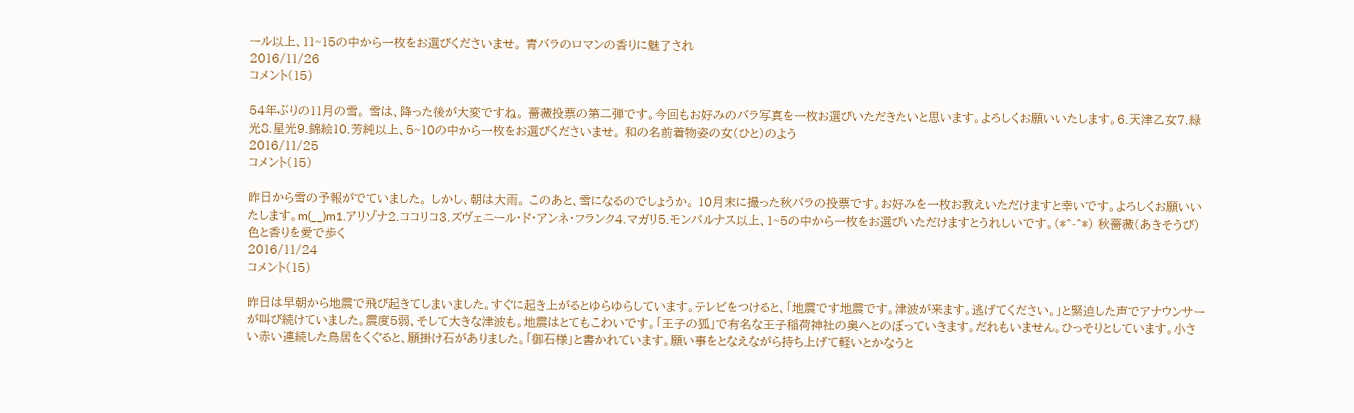ール以上、11~15の中から一枚をお選びくださいませ。 青バラのロマンの香りに魅了され
2016/11/26
コメント(15)

54年ぶりの11月の雪。 雪は、降った後が大変ですね。 薔薇投票の第二弾です。今回もお好みのバラ写真を一枚お選びいただきたいと思います。よろしくお願いいたします。6.天津乙女7.緑光8.星光9.錦絵10.芳純以上、5~10の中から一枚をお選びくださいませ。 和の名前着物姿の女(ひと)のよう
2016/11/25
コメント(15)

昨日から雪の予報がでていました。 しかし、朝は大雨。 このあと、雪になるのでしょうか。 10月末に撮った秋バラの投票です。お好みを一枚お教えいただけますと幸いです。よろしくお願いいたします。m(__)m1.アリゾナ2.ココリコ3.ズヴェニール・ド・アンネ・フランク4.マガリ5.モンパルナス以上、1~5の中から一枚をお選びいただけますとうれしいです。(*^-^*) 秋薔薇(あきそうび)色と香りを愛で歩く
2016/11/24
コメント(15)

昨日は早朝から地震で飛び起きてしまいました。すぐに起き上がるとゆらゆらしています。テレビをつけると、「地震です地震です。津波が来ます。逃げてください。」と緊迫した声でアナウンサーが叫び続けていました。震度5弱、そして大きな津波も。地震はとてもこわいです。「王子の狐」で有名な王子稲荷神社の奥へとのぼっていきます。だれもいません。ひっそりとしています。小さい赤い連続した鳥居をくぐると、願掛け石がありました。「御石様」と書かれています。願い事をとなえながら持ち上げて軽いとかなうと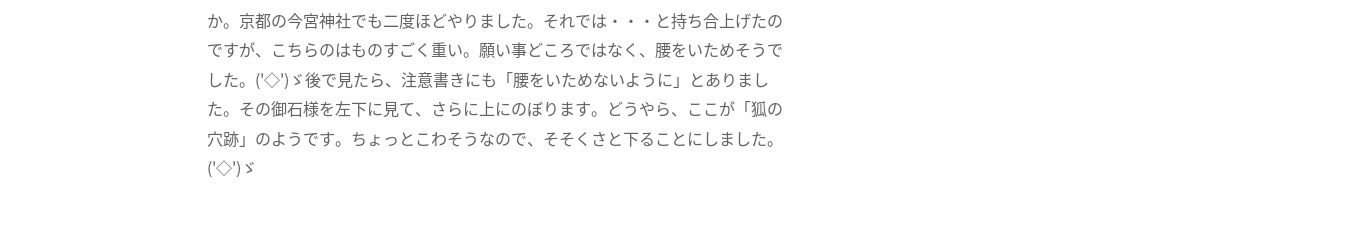か。京都の今宮神社でも二度ほどやりました。それでは・・・と持ち合上げたのですが、こちらのはものすごく重い。願い事どころではなく、腰をいためそうでした。('◇')ゞ後で見たら、注意書きにも「腰をいためないように」とありました。その御石様を左下に見て、さらに上にのぼります。どうやら、ここが「狐の穴跡」のようです。ちょっとこわそうなので、そそくさと下ることにしました。('◇')ゞ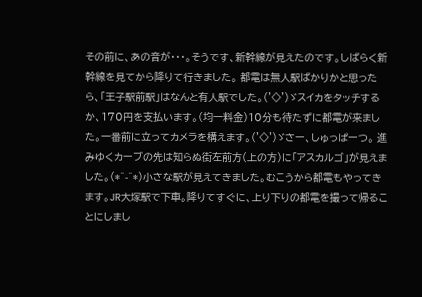その前に、あの音が・・・。そうです、新幹線が見えたのです。しばらく新幹線を見てから降りて行きました。 都電は無人駅ばかりかと思ったら、「王子駅前駅」はなんと有人駅でした。('◇')ゞスイカをタッチするか、170円を支払います。(均一料金)10分も待たずに都電が来ました。一番前に立ってカメラを構えます。('◇')ゞさー、しゅっぱーつ。 進みゆくカーブの先は知らぬ街左前方(上の方)に「アスカルゴ」が見えました。(*^-^*)小さな駅が見えてきました。むこうから都電もやってきます。JR大塚駅で下車。降りてすぐに、上り下りの都電を撮って帰ることにしまし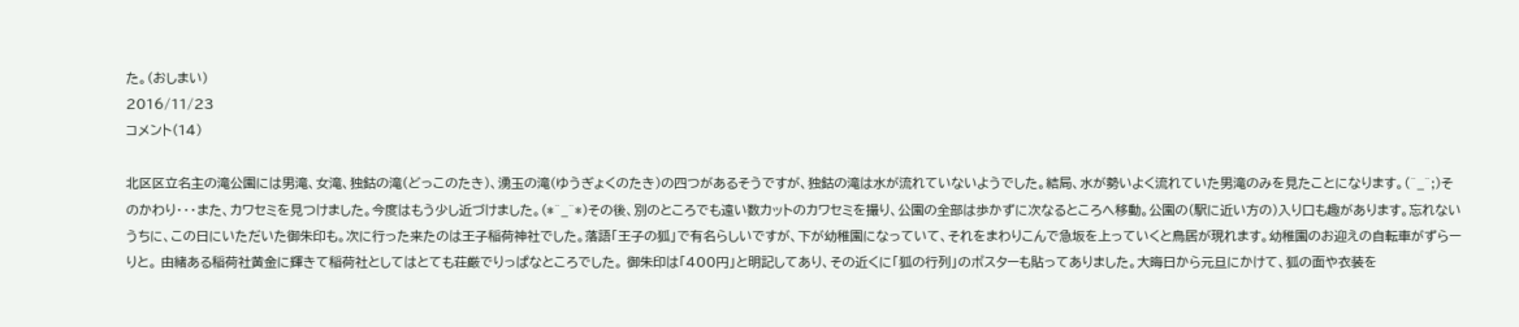た。(おしまい)
2016/11/23
コメント(14)

北区区立名主の滝公園には男滝、女滝、独鈷の滝(どっこのたき)、湧玉の滝(ゆうぎょくのたき)の四つがあるそうですが、独鈷の滝は水が流れていないようでした。結局、水が勢いよく流れていた男滝のみを見たことになります。(^_^;)そのかわり・・・また、カワセミを見つけました。今度はもう少し近づけました。(*^_^*)その後、別のところでも遠い数カットのカワセミを撮り、公園の全部は歩かずに次なるところへ移動。公園の(駅に近い方の)入り口も趣があります。忘れないうちに、この日にいただいた御朱印も。次に行った来たのは王子稲荷神社でした。落語「王子の狐」で有名らしいですが、下が幼稚園になっていて、それをまわりこんで急坂を上っていくと鳥居が現れます。幼稚園のお迎えの自転車がずらーりと。 由緒ある稲荷社黄金に輝きて稲荷社としてはとても荘厳でりっぱなところでした。 御朱印は「400円」と明記してあり、その近くに「狐の行列」のポスターも貼ってありました。大晦日から元旦にかけて、狐の面や衣装を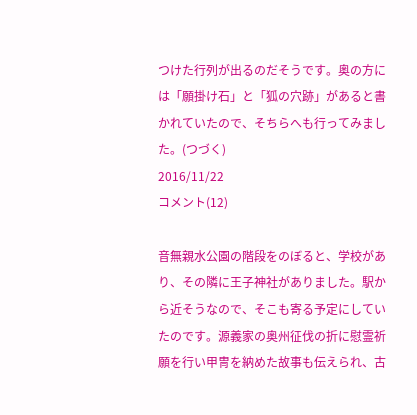つけた行列が出るのだそうです。奥の方には「願掛け石」と「狐の穴跡」があると書かれていたので、そちらへも行ってみました。(つづく)
2016/11/22
コメント(12)

音無親水公園の階段をのぼると、学校があり、その隣に王子神社がありました。駅から近そうなので、そこも寄る予定にしていたのです。源義家の奥州征伐の折に慰霊祈願を行い甲冑を納めた故事も伝えられ、古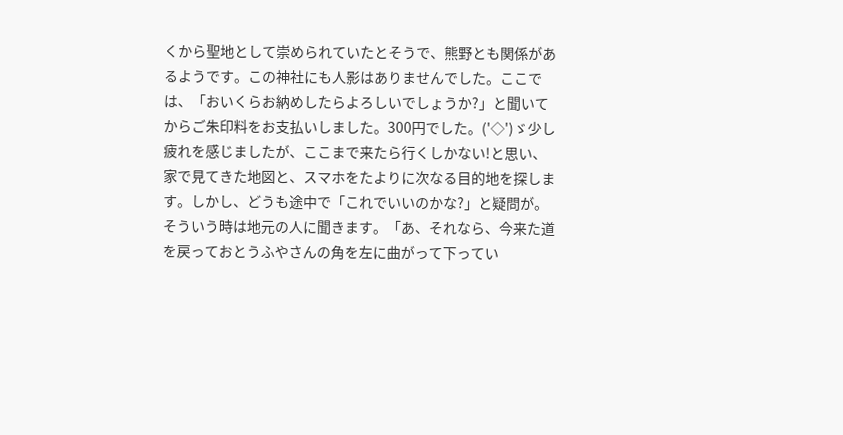くから聖地として崇められていたとそうで、熊野とも関係があるようです。この神社にも人影はありませんでした。ここでは、「おいくらお納めしたらよろしいでしょうか?」と聞いてからご朱印料をお支払いしました。300円でした。('◇')ゞ少し疲れを感じましたが、ここまで来たら行くしかない!と思い、家で見てきた地図と、スマホをたよりに次なる目的地を探します。しかし、どうも途中で「これでいいのかな?」と疑問が。そういう時は地元の人に聞きます。「あ、それなら、今来た道を戻っておとうふやさんの角を左に曲がって下ってい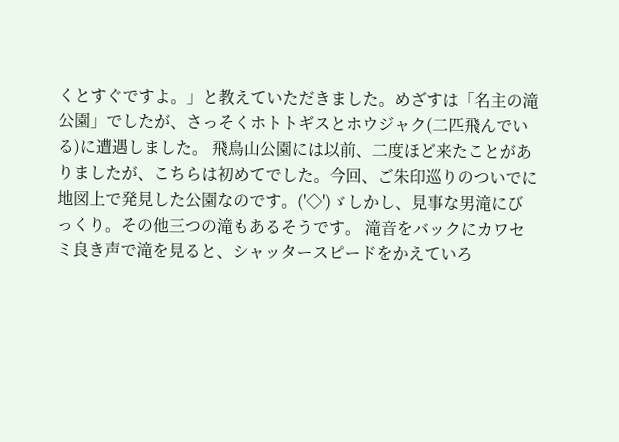くとすぐですよ。」と教えていただきました。めざすは「名主の滝公園」でしたが、さっそくホトトギスとホウジャク(二匹飛んでいる)に遭遇しました。 飛鳥山公園には以前、二度ほど来たことがありましたが、こちらは初めてでした。今回、ご朱印巡りのついでに地図上で発見した公園なのです。('◇')ゞしかし、見事な男滝にびっくり。その他三つの滝もあるそうです。 滝音をバックにカワセミ良き声で滝を見ると、シャッタースピードをかえていろ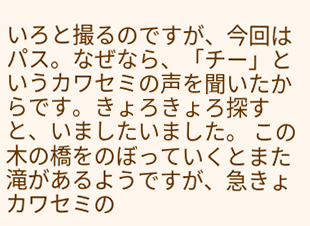いろと撮るのですが、今回はパス。なぜなら、「チー」というカワセミの声を聞いたからです。きょろきょろ探すと、いましたいました。 この木の橋をのぼっていくとまた滝があるようですが、急きょカワセミの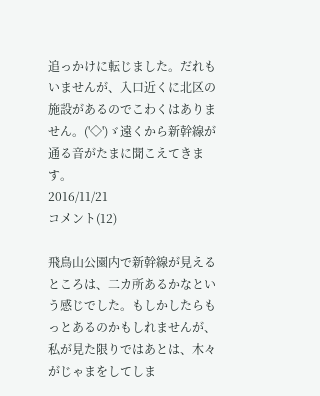追っかけに転じました。だれもいませんが、入口近くに北区の施設があるのでこわくはありません。('◇')ゞ遠くから新幹線が通る音がたまに聞こえてきます。
2016/11/21
コメント(12)

飛鳥山公園内で新幹線が見えるところは、二カ所あるかなという感じでした。もしかしたらもっとあるのかもしれませんが、私が見た限りではあとは、木々がじゃまをしてしま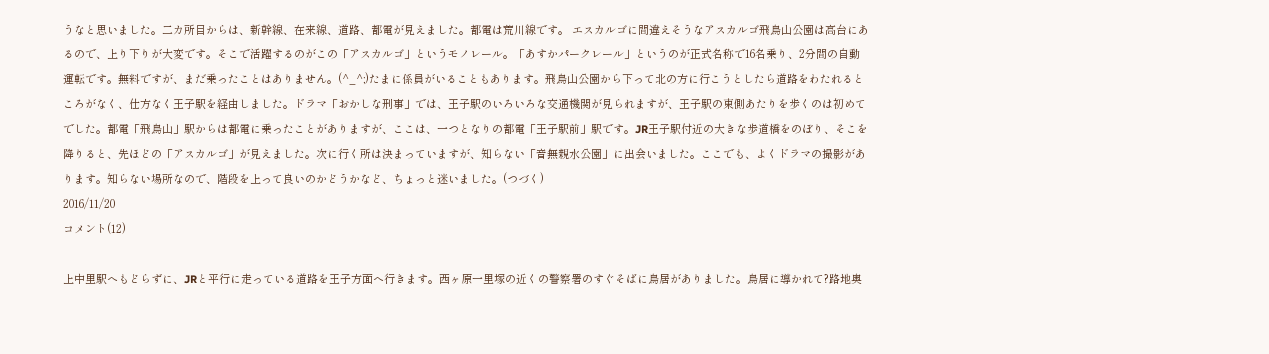うなと思いました。二カ所目からは、新幹線、在来線、道路、都電が見えました。都電は荒川線です。 エスカルゴに間違えそうなアスカルゴ飛鳥山公園は高台にあるので、上り下りが大変です。そこで活躍するのがこの「アスカルゴ」というモノレール。「あすかパークレール」というのが正式名称で16名乗り、2分間の自動運転です。無料ですが、まだ乗ったことはありません。(^_^;)たまに係員がいることもあります。飛鳥山公園から下って北の方に行こうとしたら道路をわたれるところがなく、仕方なく王子駅を経由しました。ドラマ「おかしな刑事」では、王子駅のいろいろな交通機関が見られますが、王子駅の東側あたりを歩くのは初めてでした。都電「飛鳥山」駅からは都電に乗ったことがありますが、ここは、一つとなりの都電「王子駅前」駅です。JR王子駅付近の大きな歩道橋をのぼり、そこを降りると、先ほどの「アスカルゴ」が見えました。次に行く所は決まっていますが、知らない「音無親水公園」に出会いました。ここでも、よくドラマの撮影があります。知らない場所なので、階段を上って良いのかどうかなど、ちょっと迷いました。(つづく)
2016/11/20
コメント(12)

上中里駅へもどらずに、JRと平行に走っている道路を王子方面へ行きます。西ヶ原一里塚の近くの警察署のすぐそばに鳥居がありました。鳥居に導かれて?路地奥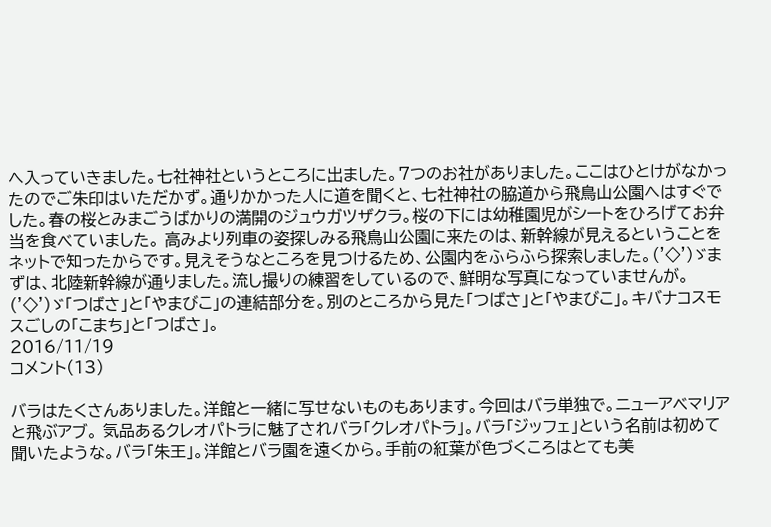へ入っていきました。七社神社というところに出ました。7つのお社がありました。ここはひとけがなかったのでご朱印はいただかず。通りかかった人に道を聞くと、七社神社の脇道から飛鳥山公園へはすぐでした。春の桜とみまごうばかりの満開のジュウガツザクラ。桜の下には幼稚園児がシートをひろげてお弁当を食べていました。 高みより列車の姿探しみる飛鳥山公園に来たのは、新幹線が見えるということをネットで知ったからです。見えそうなところを見つけるため、公園内をふらふら探索しました。('◇')ゞまずは、北陸新幹線が通りました。流し撮りの練習をしているので、鮮明な写真になっていませんが。('◇')ゞ「つばさ」と「やまびこ」の連結部分を。別のところから見た「つばさ」と「やまびこ」。キバナコスモスごしの「こまち」と「つばさ」。
2016/11/19
コメント(13)

バラはたくさんありました。洋館と一緒に写せないものもあります。今回はバラ単独で。ニューアベマリアと飛ぶアブ。 気品あるクレオパトラに魅了されバラ「クレオパトラ」。バラ「ジッフェ」という名前は初めて聞いたような。バラ「朱王」。洋館とバラ園を遠くから。手前の紅葉が色づくころはとても美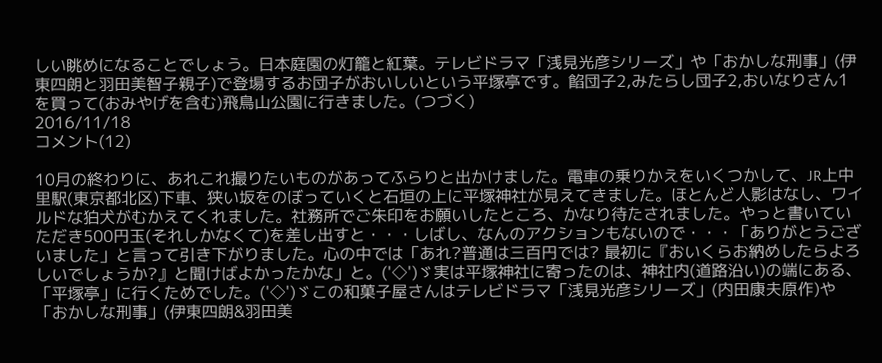しい眺めになることでしょう。日本庭園の灯籠と紅葉。テレビドラマ「浅見光彦シリーズ」や「おかしな刑事」(伊東四朗と羽田美智子親子)で登場するお団子がおいしいという平塚亭です。餡団子2,みたらし団子2,おいなりさん1を買って(おみやげを含む)飛鳥山公園に行きました。(つづく)
2016/11/18
コメント(12)

10月の終わりに、あれこれ撮りたいものがあってふらりと出かけました。電車の乗りかえをいくつかして、JR上中里駅(東京都北区)下車、狭い坂をのぼっていくと石垣の上に平塚神社が見えてきました。ほとんど人影はなし、ワイルドな狛犬がむかえてくれました。社務所でご朱印をお願いしたところ、かなり待たされました。やっと書いていただき500円玉(それしかなくて)を差し出すと・・・しばし、なんのアクションもないので・・・「ありがとうございました」と言って引き下がりました。心の中では「あれ?普通は三百円では? 最初に『おいくらお納めしたらよろしいでしょうか?』と聞けばよかったかな」と。('◇')ゞ実は平塚神社に寄ったのは、神社内(道路沿い)の端にある、「平塚亭」に行くためでした。('◇')ゞこの和菓子屋さんはテレビドラマ「浅見光彦シリーズ」(内田康夫原作)や「おかしな刑事」(伊東四朗&羽田美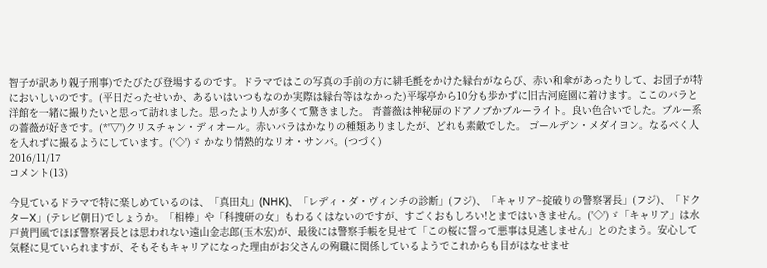智子が訳あり親子刑事)でたびたび登場するのです。ドラマではこの写真の手前の方に緋毛氈をかけた縁台がならび、赤い和傘があったりして、お団子が特においしいのです。(平日だったせいか、あるいはいつもなのか実際は縁台等はなかった)平塚亭から10分も歩かずに旧古河庭園に着けます。ここのバラと洋館を一緒に撮りたいと思って訪れました。思ったより人が多くて驚きました。 青薔薇は神秘扉のドアノブかブルーライト。良い色合いでした。ブルー系の薔薇が好きです。(*'▽')クリスチャン・ディオール。赤いバラはかなりの種類ありましたが、どれも素敵でした。 ゴールデン・メダイヨン。なるべく人を入れずに撮るようにしています。('◇')ゞ かなり情熱的なリオ・サンバ。(つづく)
2016/11/17
コメント(13)

今見ているドラマで特に楽しめているのは、「真田丸」(NHK)、「レディ・ダ・ヴィンチの診断」(フジ)、「キャリア~掟破りの警察署長」(フジ)、「ドクターX」(テレビ朝日)でしょうか。「相棒」や「科捜研の女」もわるくはないのですが、すごくおもしろい!とまではいきません。('◇')ゞ「キャリア」は水戸黄門風でほぼ警察署長とは思われない遠山金志郎(玉木宏)が、最後には警察手帳を見せて「この桜に誓って悪事は見逃しません」とのたまう。安心して気軽に見ていられますが、そもそもキャリアになった理由がお父さんの殉職に関係しているようでこれからも目がはなせませ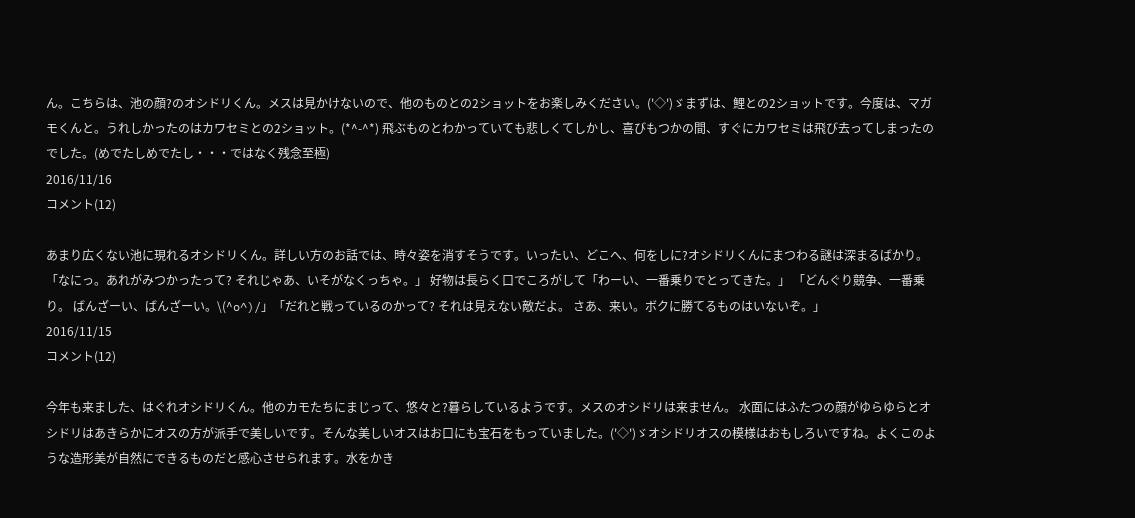ん。こちらは、池の顔?のオシドリくん。メスは見かけないので、他のものとの2ショットをお楽しみください。('◇')ゞまずは、鯉との2ショットです。今度は、マガモくんと。うれしかったのはカワセミとの2ショット。(*^-^*) 飛ぶものとわかっていても悲しくてしかし、喜びもつかの間、すぐにカワセミは飛び去ってしまったのでした。(めでたしめでたし・・・ではなく残念至極)
2016/11/16
コメント(12)

あまり広くない池に現れるオシドリくん。詳しい方のお話では、時々姿を消すそうです。いったい、どこへ、何をしに?オシドリくんにまつわる謎は深まるばかり。「なにっ。あれがみつかったって? それじゃあ、いそがなくっちゃ。」 好物は長らく口でころがして「わーい、一番乗りでとってきた。」 「どんぐり競争、一番乗り。 ばんざーい、ばんざーい。\(^o^)/」「だれと戦っているのかって? それは見えない敵だよ。 さあ、来い。ボクに勝てるものはいないぞ。」
2016/11/15
コメント(12)

今年も来ました、はぐれオシドリくん。他のカモたちにまじって、悠々と?暮らしているようです。メスのオシドリは来ません。 水面にはふたつの顔がゆらゆらとオシドリはあきらかにオスの方が派手で美しいです。そんな美しいオスはお口にも宝石をもっていました。('◇')ゞオシドリオスの模様はおもしろいですね。よくこのような造形美が自然にできるものだと感心させられます。水をかき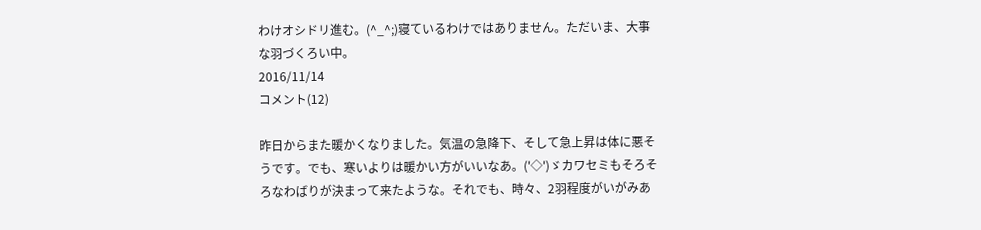わけオシドリ進む。(^_^;)寝ているわけではありません。ただいま、大事な羽づくろい中。
2016/11/14
コメント(12)

昨日からまた暖かくなりました。気温の急降下、そして急上昇は体に悪そうです。でも、寒いよりは暖かい方がいいなあ。('◇')ゞカワセミもそろそろなわばりが決まって来たような。それでも、時々、2羽程度がいがみあ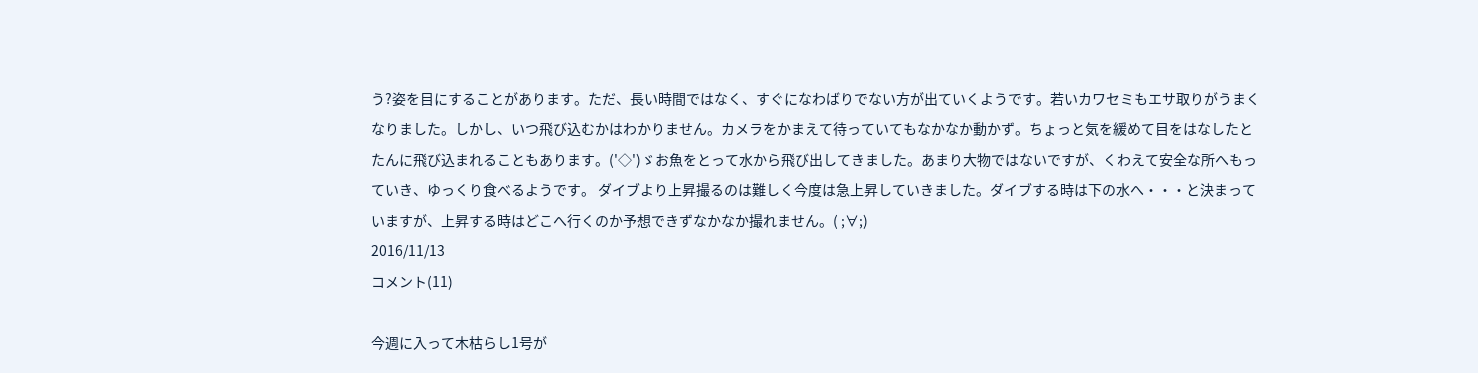う?姿を目にすることがあります。ただ、長い時間ではなく、すぐになわばりでない方が出ていくようです。若いカワセミもエサ取りがうまくなりました。しかし、いつ飛び込むかはわかりません。カメラをかまえて待っていてもなかなか動かず。ちょっと気を緩めて目をはなしたとたんに飛び込まれることもあります。('◇')ゞお魚をとって水から飛び出してきました。あまり大物ではないですが、くわえて安全な所へもっていき、ゆっくり食べるようです。 ダイブより上昇撮るのは難しく今度は急上昇していきました。ダイブする時は下の水へ・・・と決まっていますが、上昇する時はどこへ行くのか予想できずなかなか撮れません。( ;∀;)
2016/11/13
コメント(11)

今週に入って木枯らし1号が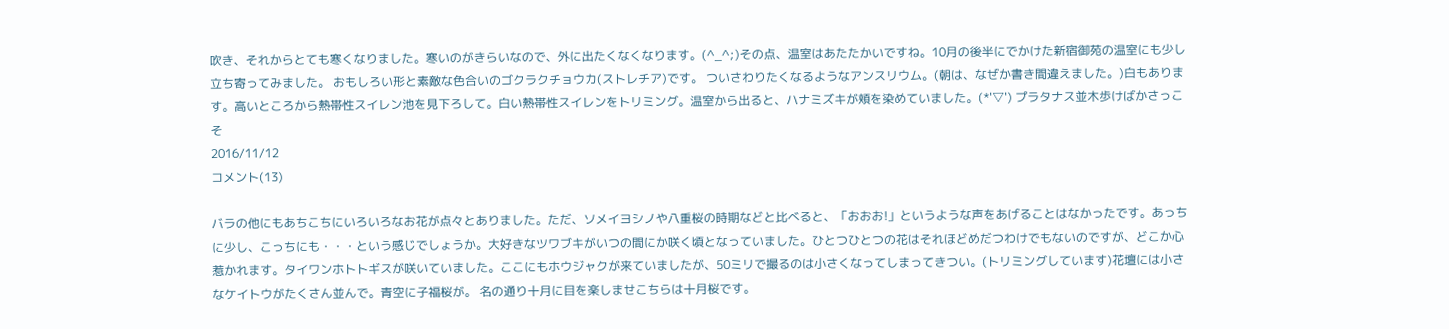吹き、それからとても寒くなりました。寒いのがきらいなので、外に出たくなくなります。(^_^;)その点、温室はあたたかいですね。10月の後半にでかけた新宿御苑の温室にも少し立ち寄ってみました。 おもしろい形と素敵な色合いのゴクラクチョウカ(ストレチア)です。 ついさわりたくなるようなアンスリウム。(朝は、なぜか書き間違えました。)白もあります。高いところから熱帯性スイレン池を見下ろして。白い熱帯性スイレンをトリミング。温室から出ると、ハナミズキが頬を染めていました。(*'▽') プラタナス並木歩けばかさっこそ
2016/11/12
コメント(13)

バラの他にもあちこちにいろいろなお花が点々とありました。ただ、ソメイヨシノや八重桜の時期などと比べると、「おおお!」というような声をあげることはなかったです。あっちに少し、こっちにも・・・という感じでしょうか。大好きなツワブキがいつの間にか咲く頃となっていました。ひとつひとつの花はそれほどめだつわけでもないのですが、どこか心惹かれます。タイワンホトトギスが咲いていました。ここにもホウジャクが来ていましたが、50ミリで撮るのは小さくなってしまってきつい。(トリミングしています)花壇には小さなケイトウがたくさん並んで。青空に子福桜が。 名の通り十月に目を楽しませこちらは十月桜です。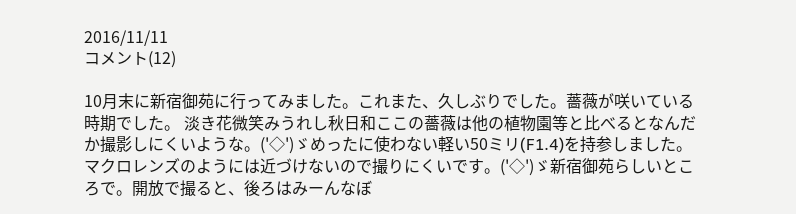2016/11/11
コメント(12)

10月末に新宿御苑に行ってみました。これまた、久しぶりでした。薔薇が咲いている時期でした。 淡き花微笑みうれし秋日和ここの薔薇は他の植物園等と比べるとなんだか撮影しにくいような。('◇')ゞめったに使わない軽い50ミリ(F1.4)を持参しました。マクロレンズのようには近づけないので撮りにくいです。('◇')ゞ新宿御苑らしいところで。開放で撮ると、後ろはみーんなぼ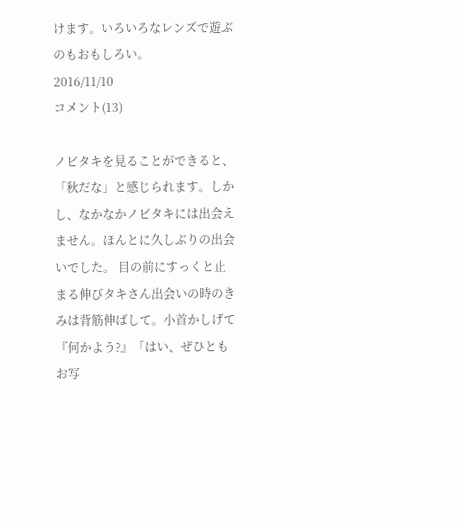けます。いろいろなレンズで遊ぶのもおもしろい。
2016/11/10
コメント(13)

ノビタキを見ることができると、「秋だな」と感じられます。しかし、なかなかノビタキには出会えません。ほんとに久しぶりの出会いでした。 目の前にすっくと止まる伸びタキさん出会いの時のきみは背筋伸ばして。小首かしげて『何かよう?』「はい、ぜひともお写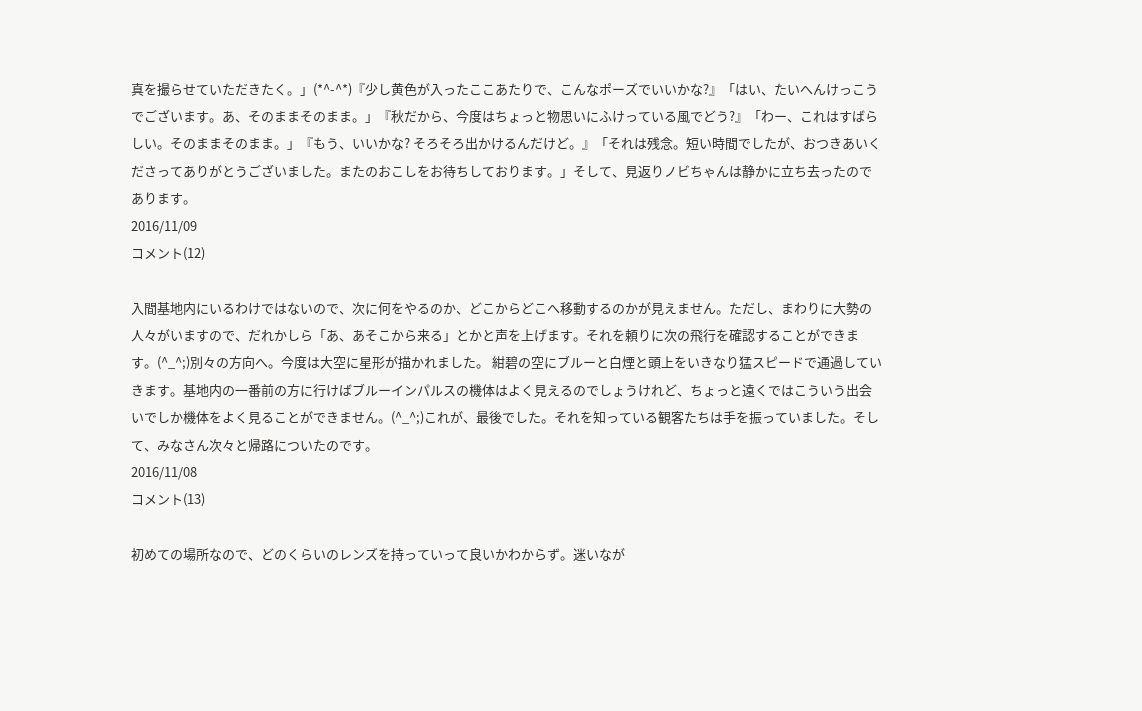真を撮らせていただきたく。」(*^-^*)『少し黄色が入ったここあたりで、こんなポーズでいいかな?』「はい、たいへんけっこうでございます。あ、そのままそのまま。」『秋だから、今度はちょっと物思いにふけっている風でどう?』「わー、これはすばらしい。そのままそのまま。」『もう、いいかな? そろそろ出かけるんだけど。』「それは残念。短い時間でしたが、おつきあいくださってありがとうございました。またのおこしをお待ちしております。」そして、見返りノビちゃんは静かに立ち去ったのであります。
2016/11/09
コメント(12)

入間基地内にいるわけではないので、次に何をやるのか、どこからどこへ移動するのかが見えません。ただし、まわりに大勢の人々がいますので、だれかしら「あ、あそこから来る」とかと声を上げます。それを頼りに次の飛行を確認することができます。(^_^;)別々の方向へ。今度は大空に星形が描かれました。 紺碧の空にブルーと白煙と頭上をいきなり猛スピードで通過していきます。基地内の一番前の方に行けばブルーインパルスの機体はよく見えるのでしょうけれど、ちょっと遠くではこういう出会いでしか機体をよく見ることができません。(^_^;)これが、最後でした。それを知っている観客たちは手を振っていました。そして、みなさん次々と帰路についたのです。
2016/11/08
コメント(13)

初めての場所なので、どのくらいのレンズを持っていって良いかわからず。迷いなが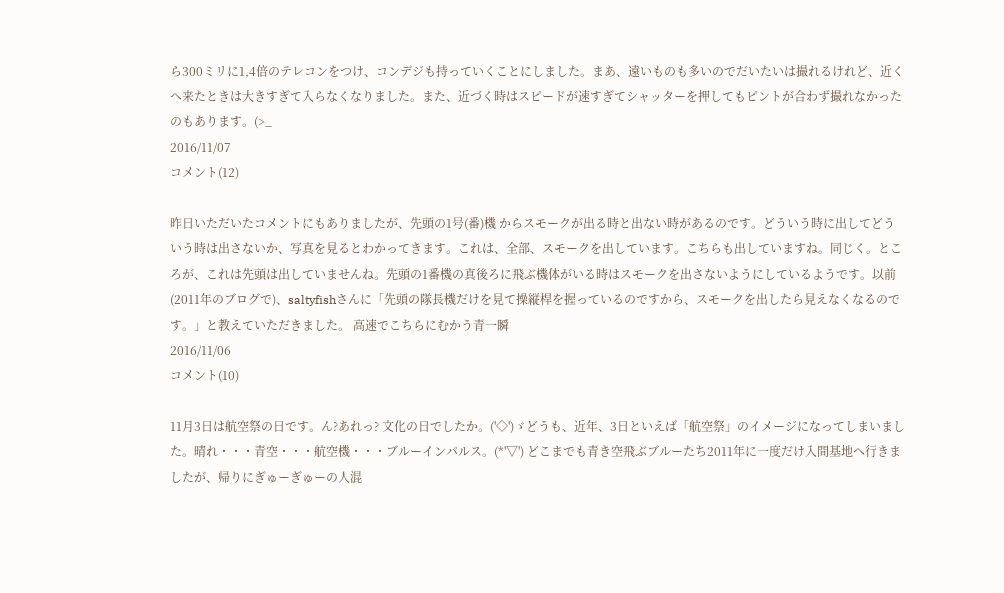ら300ミリに1,4倍のテレコンをつけ、コンデジも持っていくことにしました。まあ、遠いものも多いのでだいたいは撮れるけれど、近くへ来たときは大きすぎて入らなくなりました。また、近づく時はスピードが速すぎてシャッターを押してもピントが合わず撮れなかったのもあります。(>_
2016/11/07
コメント(12)

昨日いただいたコメントにもありましたが、先頭の1号(番)機 からスモークが出る時と出ない時があるのです。どういう時に出してどういう時は出さないか、写真を見るとわかってきます。これは、全部、スモークを出しています。こちらも出していますね。同じく。ところが、これは先頭は出していませんね。先頭の1番機の真後ろに飛ぶ機体がいる時はスモークを出さないようにしているようです。以前(2011年のブログで)、saltyfishさんに「先頭の隊長機だけを見て操縦桿を握っているのですから、スモークを出したら見えなくなるのです。」と教えていただきました。 高速でこちらにむかう青一瞬
2016/11/06
コメント(10)

11月3日は航空祭の日です。ん?あれっ? 文化の日でしたか。('◇')ゞどうも、近年、3日といえば「航空祭」のイメージになってしまいました。晴れ・・・青空・・・航空機・・・ブルーインパルス。(*'▽') どこまでも青き空飛ぶブルーたち2011年に一度だけ入間基地へ行きましたが、帰りにぎゅーぎゅーの人混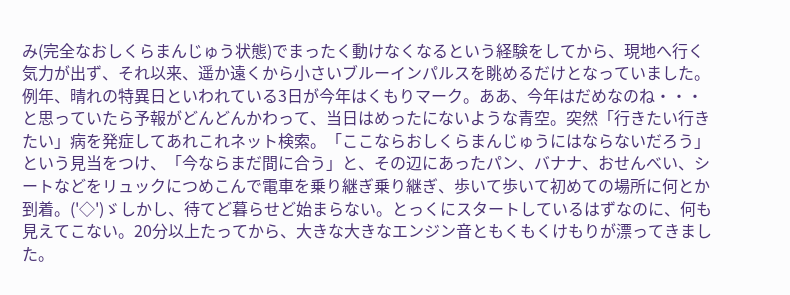み(完全なおしくらまんじゅう状態)でまったく動けなくなるという経験をしてから、現地へ行く気力が出ず、それ以来、遥か遠くから小さいブルーインパルスを眺めるだけとなっていました。例年、晴れの特異日といわれている3日が今年はくもりマーク。ああ、今年はだめなのね・・・と思っていたら予報がどんどんかわって、当日はめったにないような青空。突然「行きたい行きたい」病を発症してあれこれネット検索。「ここならおしくらまんじゅうにはならないだろう」という見当をつけ、「今ならまだ間に合う」と、その辺にあったパン、バナナ、おせんべい、シートなどをリュックにつめこんで電車を乗り継ぎ乗り継ぎ、歩いて歩いて初めての場所に何とか到着。('◇')ゞしかし、待てど暮らせど始まらない。とっくにスタートしているはずなのに、何も見えてこない。20分以上たってから、大きな大きなエンジン音ともくもくけもりが漂ってきました。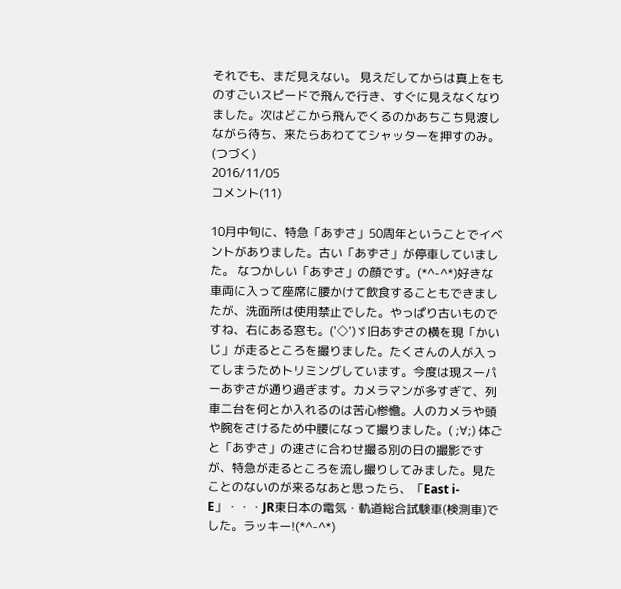それでも、まだ見えない。 見えだしてからは真上をものすごいスピードで飛んで行き、すぐに見えなくなりました。次はどこから飛んでくるのかあちこち見渡しながら待ち、来たらあわててシャッターを押すのみ。(つづく)
2016/11/05
コメント(11)

10月中旬に、特急「あずさ」50周年ということでイベントがありました。古い「あずさ」が停車していました。 なつかしい「あずさ」の顔です。(*^-^*)好きな車両に入って座席に腰かけて飲食することもできましたが、洗面所は使用禁止でした。やっぱり古いものですね、右にある窓も。('◇')ゞ旧あずさの横を現「かいじ」が走るところを撮りました。たくさんの人が入ってしまうためトリミングしています。今度は現スーパーあずさが通り過ぎます。カメラマンが多すぎて、列車二台を何とか入れるのは苦心惨憺。人のカメラや頭や腕をさけるため中腰になって撮りました。( ;∀;) 体ごと「あずさ」の速さに合わせ撮る別の日の撮影ですが、特急が走るところを流し撮りしてみました。見たことのないのが来るなあと思ったら、「East i-E」・・・JR東日本の電気・軌道総合試験車(検測車)でした。ラッキー!(*^-^*)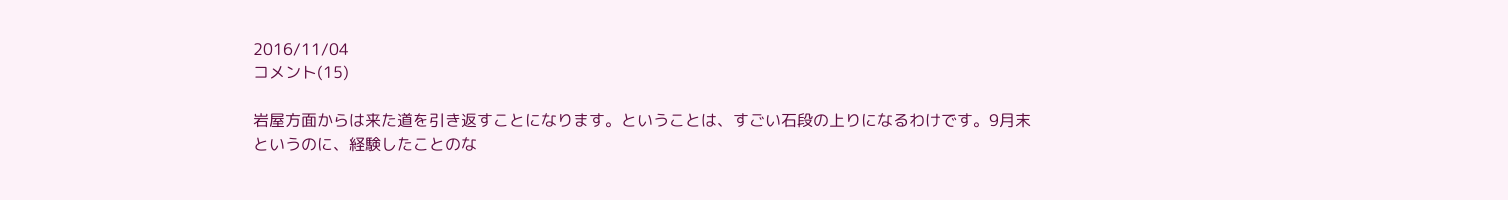2016/11/04
コメント(15)

岩屋方面からは来た道を引き返すことになります。ということは、すごい石段の上りになるわけです。9月末というのに、経験したことのな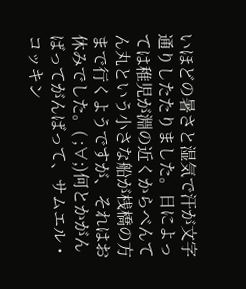いほどの暑さと湿気で汗が文字通りしたたりました。日によっては稚児が淵の近くからべんてん丸という小さな船が桟橋の方まで行くようですが、それはお休みでした。( ;∀;)何とかがんばってがんばって、サムエル・コッキン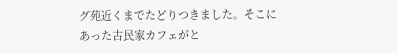グ苑近くまでたどりつきました。そこにあった古民家カフェがと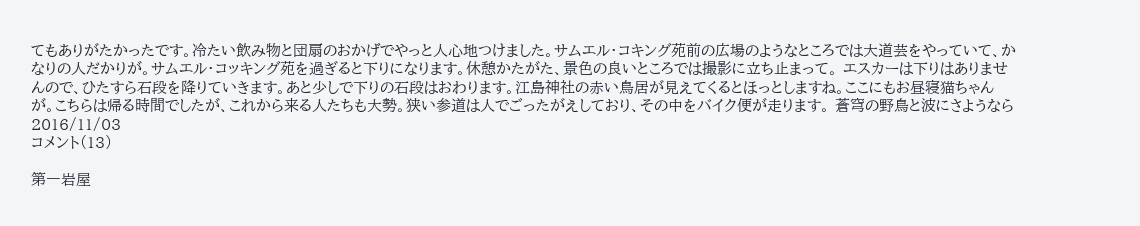てもありがたかったです。冷たい飲み物と団扇のおかげでやっと人心地つけました。サムエル・コキング苑前の広場のようなところでは大道芸をやっていて、かなりの人だかりが。サムエル・コッキング苑を過ぎると下りになります。休憩かたがた、景色の良いところでは撮影に立ち止まって。 エスカーは下りはありませんので、ひたすら石段を降りていきます。あと少しで下りの石段はおわります。江島神社の赤い鳥居が見えてくるとほっとしますね。ここにもお昼寝猫ちゃんが。こちらは帰る時間でしたが、これから来る人たちも大勢。狭い参道は人でごったがえしており、その中をバイク便が走ります。 蒼穹の野鳥と波にさようなら
2016/11/03
コメント(13)

第一岩屋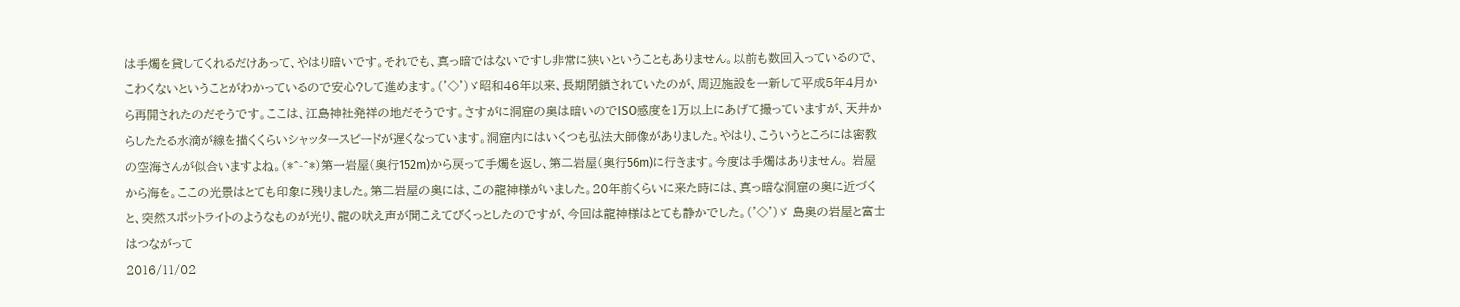は手燭を貸してくれるだけあって、やはり暗いです。それでも、真っ暗ではないですし非常に狭いということもありません。以前も数回入っているので、こわくないということがわかっているので安心?して進めます。('◇')ゞ昭和46年以来、長期閉鎖されていたのが、周辺施設を一新して平成5年4月から再開されたのだそうです。ここは、江島神社発祥の地だそうです。さすがに洞窟の奥は暗いのでISO感度を1万以上にあげて撮っていますが、天井からしたたる水滴が線を描くくらいシャッタースピードが遅くなっています。洞窟内にはいくつも弘法大師像がありました。やはり、こういうところには密教の空海さんが似合いますよね。(*^-^*)第一岩屋(奥行152m)から戻って手燭を返し、第二岩屋(奥行56m)に行きます。今度は手燭はありません。 岩屋から海を。ここの光景はとても印象に残りました。第二岩屋の奥には、この龍神様がいました。20年前くらいに来た時には、真っ暗な洞窟の奥に近づくと、突然スポットライトのようなものが光り、龍の吠え声が聞こえてびくっとしたのですが、今回は龍神様はとても静かでした。('◇')ゞ 島奥の岩屋と富士はつながって
2016/11/02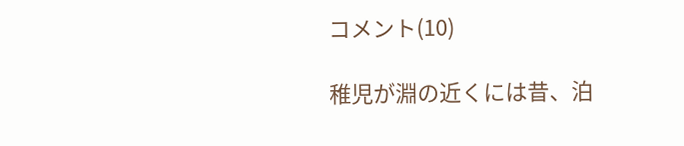コメント(10)

稚児が淵の近くには昔、泊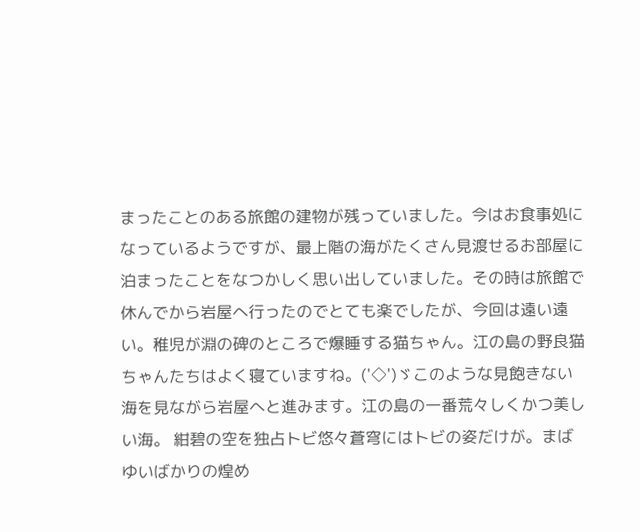まったことのある旅館の建物が残っていました。今はお食事処になっているようですが、最上階の海がたくさん見渡せるお部屋に泊まったことをなつかしく思い出していました。その時は旅館で休んでから岩屋へ行ったのでとても楽でしたが、今回は遠い遠い。稚児が淵の碑のところで爆睡する猫ちゃん。江の島の野良猫ちゃんたちはよく寝ていますね。('◇')ゞこのような見飽きない海を見ながら岩屋へと進みます。江の島の一番荒々しくかつ美しい海。 紺碧の空を独占トビ悠々蒼穹にはトビの姿だけが。まばゆいばかりの煌め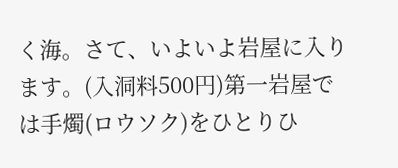く海。さて、いよいよ岩屋に入ります。(入洞料500円)第一岩屋では手燭(ロウソク)をひとりひ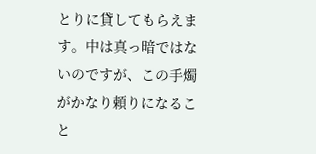とりに貸してもらえます。中は真っ暗ではないのですが、この手燭がかなり頼りになること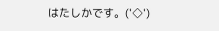はたしかです。('◇')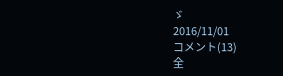ゞ
2016/11/01
コメント(13)
全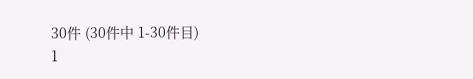30件 (30件中 1-30件目)
1